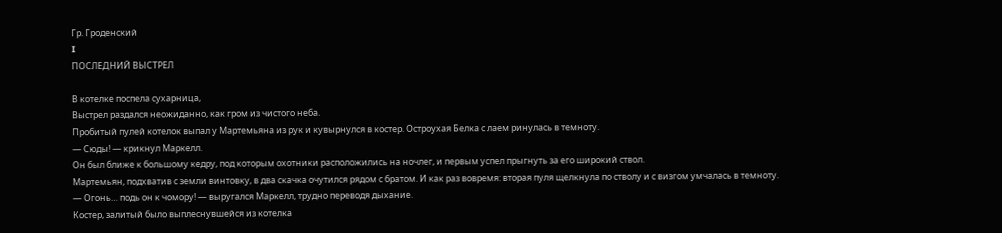Гр. Гроденский
I
ПОСЛЕДНИЙ ВЫСТРЕЛ

В котелке поспела сухарница,
Выстрел раздался неожиданно, как гром из чистого неба.
Пробитый пулей котелок выпал у Мартемьяна из рук и кувырнулся в костер. Остроухая Белка с лаем ринулась в темноту.
— Сюды! — крикнул Маркелл.
Он был ближе к большому кедру, под которым охотники расположились на ночлег, и первым успел прыгнуть за его широкий ствол.
Мартемьян, подхватив с земли винтовку, в два скачка очутился рядом с братом. И как раз вовремя: вторая пуля щелкнула по стволу и с визгом умчалась в темноту.
— Огонь… подь он к чомору! — выругался Маркелл, трудно переводя дыхание.
Костер, залитый было выплеснувшейся из котелка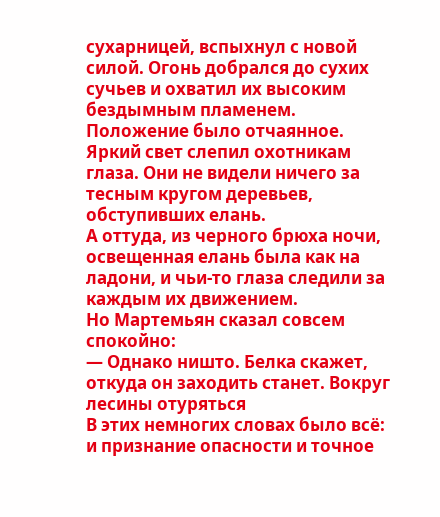сухарницей, вспыхнул с новой силой. Огонь добрался до сухих сучьев и охватил их высоким бездымным пламенем.
Положение было отчаянное. Яркий свет слепил охотникам глаза. Они не видели ничего за тесным кругом деревьев, обступивших елань.
А оттуда, из черного брюха ночи, освещенная елань была как на ладони, и чьи-то глаза следили за каждым их движением.
Но Мартемьян сказал совсем спокойно:
— Однако ништо. Белка скажет, откуда он заходить станет. Вокруг лесины отуряться
В этих немногих словах было всё: и признание опасности и точное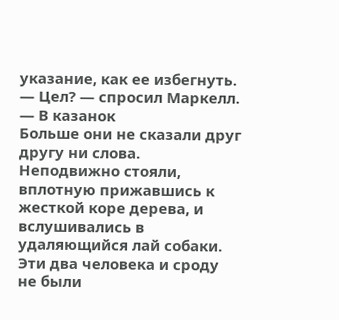указание, как ее избегнуть.
— Цел? — спросил Маркелл.
— В казанок
Больше они не сказали друг другу ни слова. Неподвижно стояли, вплотную прижавшись к жесткой коре дерева, и вслушивались в удаляющийся лай собаки.
Эти два человека и сроду не были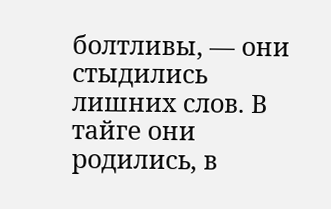болтливы, — они стыдились лишних слов. В тайге они родились, в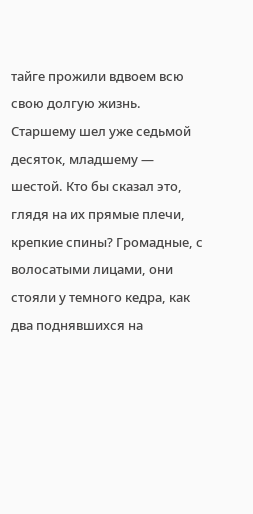тайге прожили вдвоем всю свою долгую жизнь. Старшему шел уже седьмой десяток, младшему — шестой. Кто бы сказал это, глядя на их прямые плечи, крепкие спины? Громадные, с волосатыми лицами, они стояли у темного кедра, как два поднявшихся на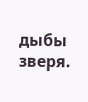дыбы зверя.